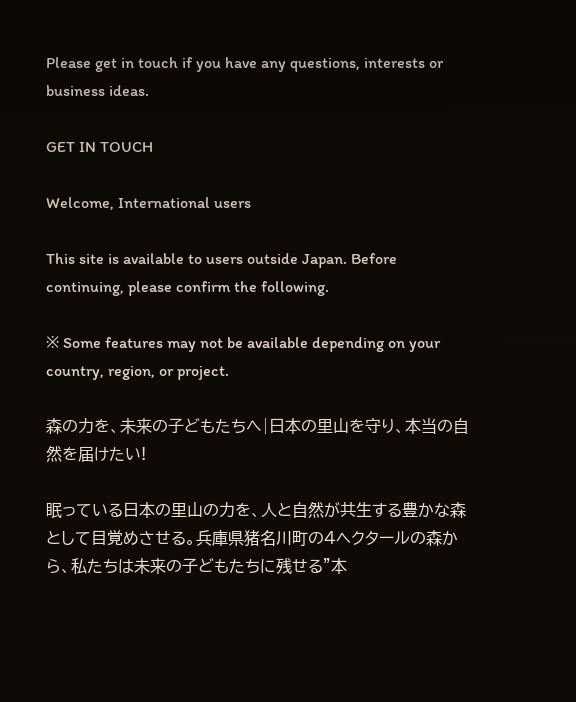Please get in touch if you have any questions, interests or business ideas.

GET IN TOUCH

Welcome, International users

This site is available to users outside Japan. Before continuing, please confirm the following.

※ Some features may not be available depending on your country, region, or project.

森の力を、未来の子どもたちへ|日本の里山を守り、本当の自然を届けたい!

眠っている日本の里山の力を、人と自然が共生する豊かな森として目覚めさせる。兵庫県猪名川町の4ヘクタールの森から、私たちは未来の子どもたちに残せる"本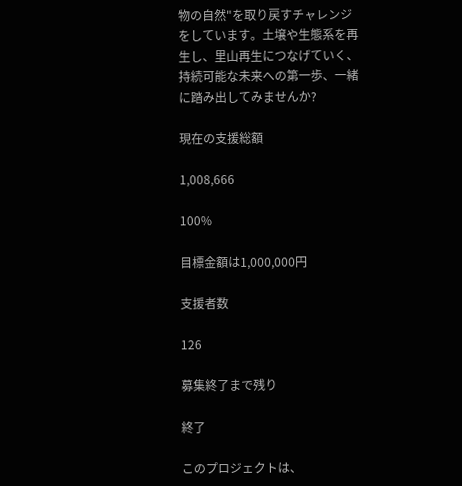物の自然"を取り戻すチャレンジをしています。土壌や生態系を再生し、里山再生につなげていく、持続可能な未来への第一歩、一緒に踏み出してみませんか?

現在の支援総額

1,008,666

100%

目標金額は1,000,000円

支援者数

126

募集終了まで残り

終了

このプロジェクトは、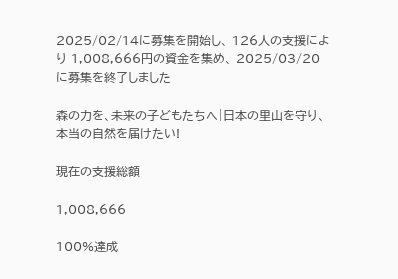2025/02/14に募集を開始し、 126人の支援により 1,008,666円の資金を集め、 2025/03/20に募集を終了しました

森の力を、未来の子どもたちへ|日本の里山を守り、本当の自然を届けたい!

現在の支援総額

1,008,666

100%達成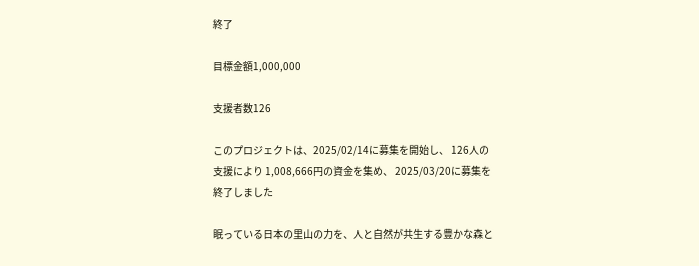終了

目標金額1,000,000

支援者数126

このプロジェクトは、2025/02/14に募集を開始し、 126人の支援により 1,008,666円の資金を集め、 2025/03/20に募集を終了しました

眠っている日本の里山の力を、人と自然が共生する豊かな森と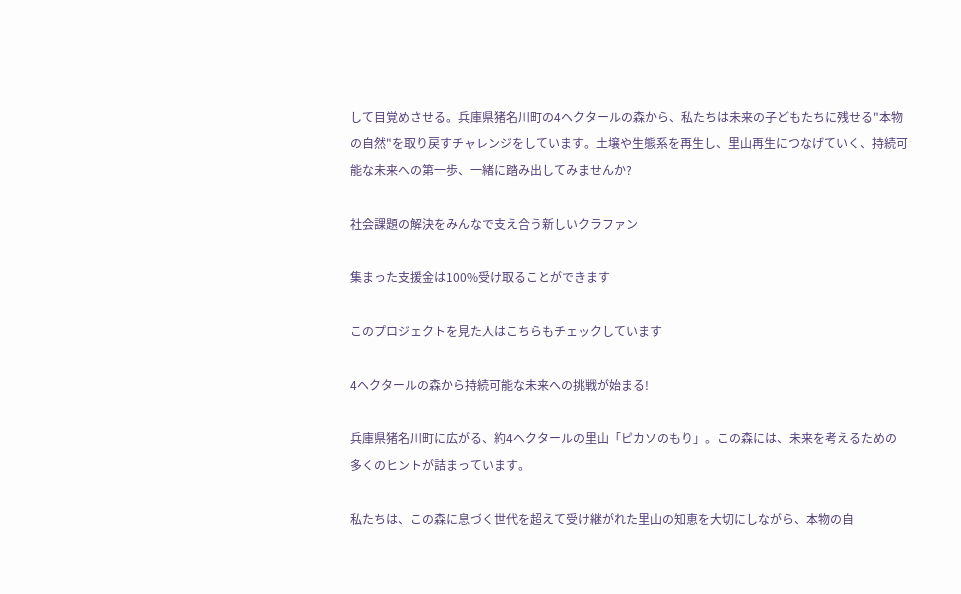して目覚めさせる。兵庫県猪名川町の4ヘクタールの森から、私たちは未来の子どもたちに残せる"本物の自然"を取り戻すチャレンジをしています。土壌や生態系を再生し、里山再生につなげていく、持続可能な未来への第一歩、一緒に踏み出してみませんか?

社会課題の解決をみんなで支え合う新しいクラファン

集まった支援金は100%受け取ることができます

このプロジェクトを見た人はこちらもチェックしています

4ヘクタールの森から持続可能な未来への挑戦が始まる!

兵庫県猪名川町に広がる、約4ヘクタールの里山「ピカソのもり」。この森には、未来を考えるための多くのヒントが詰まっています。

私たちは、この森に息づく世代を超えて受け継がれた里山の知恵を大切にしながら、本物の自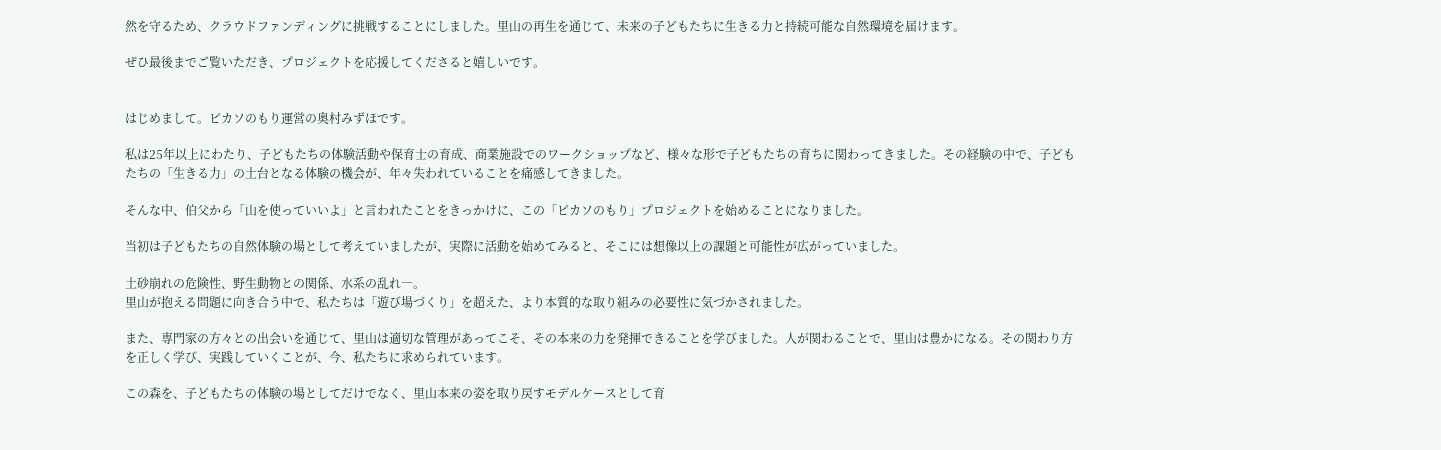然を守るため、クラウドファンディングに挑戦することにしました。里山の再生を通じて、未来の子どもたちに生きる力と持続可能な自然環境を届けます。

ぜひ最後までご覧いただき、プロジェクトを応援してくださると嬉しいです。


はじめまして。ピカソのもり運営の奥村みずほです。

私は25年以上にわたり、子どもたちの体験活動や保育士の育成、商業施設でのワークショップなど、様々な形で子どもたちの育ちに関わってきました。その経験の中で、子どもたちの「生きる力」の土台となる体験の機会が、年々失われていることを痛感してきました。

そんな中、伯父から「山を使っていいよ」と言われたことをきっかけに、この「ピカソのもり」プロジェクトを始めることになりました。

当初は子どもたちの自然体験の場として考えていましたが、実際に活動を始めてみると、そこには想像以上の課題と可能性が広がっていました。

土砂崩れの危険性、野生動物との関係、水系の乱れ―。
里山が抱える問題に向き合う中で、私たちは「遊び場づくり」を超えた、より本質的な取り組みの必要性に気づかされました。

また、専門家の方々との出会いを通じて、里山は適切な管理があってこそ、その本来の力を発揮できることを学びました。人が関わることで、里山は豊かになる。その関わり方を正しく学び、実践していくことが、今、私たちに求められています。

この森を、子どもたちの体験の場としてだけでなく、里山本来の姿を取り戻すモデルケースとして育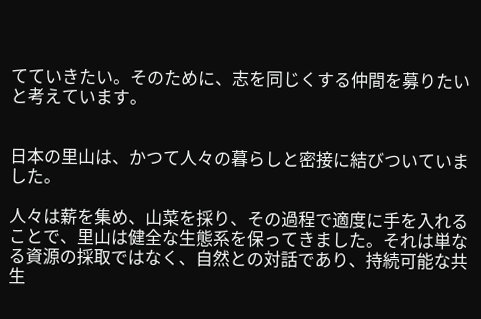てていきたい。そのために、志を同じくする仲間を募りたいと考えています。


日本の里山は、かつて人々の暮らしと密接に結びついていました。

人々は薪を集め、山菜を採り、その過程で適度に手を入れることで、里山は健全な生態系を保ってきました。それは単なる資源の採取ではなく、自然との対話であり、持続可能な共生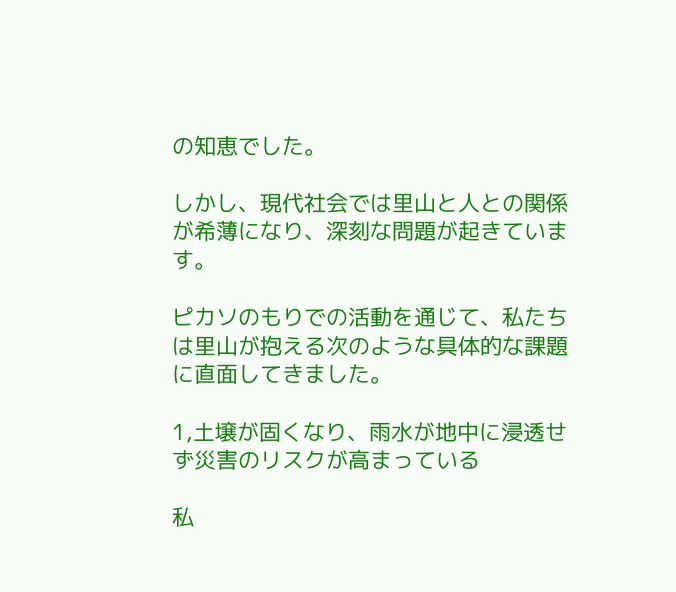の知恵でした。

しかし、現代社会では里山と人との関係が希薄になり、深刻な問題が起きています。

ピカソのもりでの活動を通じて、私たちは里山が抱える次のような具体的な課題に直面してきました。

1,土壌が固くなり、雨水が地中に浸透せず災害のリスクが高まっている

私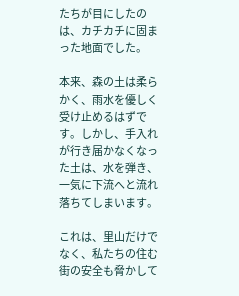たちが目にしたのは、カチカチに固まった地面でした。

本来、森の土は柔らかく、雨水を優しく受け止めるはずです。しかし、手入れが行き届かなくなった土は、水を弾き、一気に下流へと流れ落ちてしまいます。

これは、里山だけでなく、私たちの住む街の安全も脅かして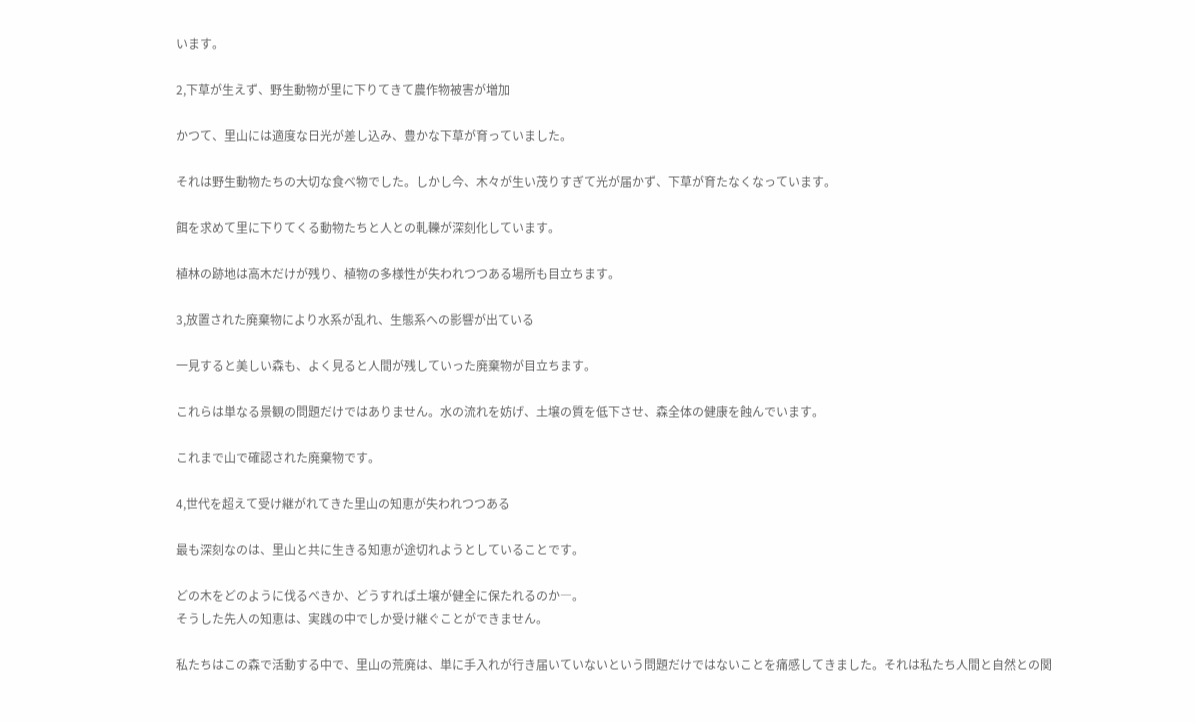います。

2,下草が生えず、野生動物が里に下りてきて農作物被害が増加

かつて、里山には適度な日光が差し込み、豊かな下草が育っていました。

それは野生動物たちの大切な食べ物でした。しかし今、木々が生い茂りすぎて光が届かず、下草が育たなくなっています。

餌を求めて里に下りてくる動物たちと人との軋轢が深刻化しています。

植林の跡地は高木だけが残り、植物の多様性が失われつつある場所も目立ちます。

3,放置された廃棄物により水系が乱れ、生態系への影響が出ている

一見すると美しい森も、よく見ると人間が残していった廃棄物が目立ちます。

これらは単なる景観の問題だけではありません。水の流れを妨げ、土壌の質を低下させ、森全体の健康を蝕んでいます。

これまで山で確認された廃棄物です。

4,世代を超えて受け継がれてきた里山の知恵が失われつつある

最も深刻なのは、里山と共に生きる知恵が途切れようとしていることです。

どの木をどのように伐るべきか、どうすれば土壌が健全に保たれるのか―。
そうした先人の知恵は、実践の中でしか受け継ぐことができません。

私たちはこの森で活動する中で、里山の荒廃は、単に手入れが行き届いていないという問題だけではないことを痛感してきました。それは私たち人間と自然との関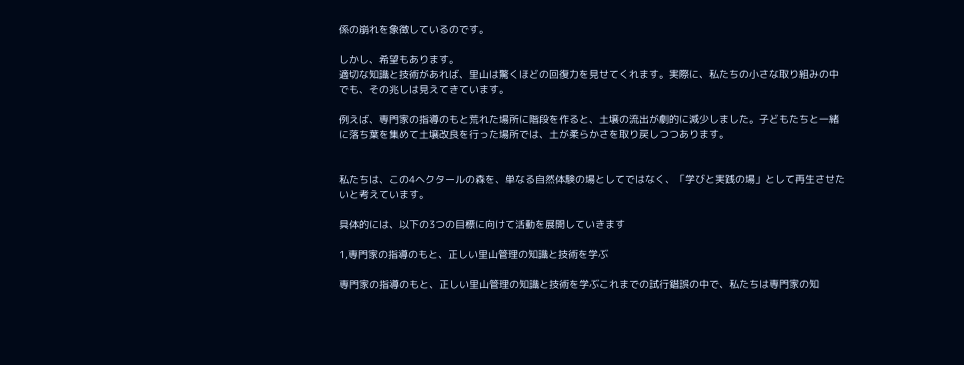係の崩れを象徴しているのです。

しかし、希望もあります。
適切な知識と技術があれば、里山は驚くほどの回復力を見せてくれます。実際に、私たちの小さな取り組みの中でも、その兆しは見えてきています。

例えば、専門家の指導のもと荒れた場所に階段を作ると、土壌の流出が劇的に減少しました。子どもたちと一緒に落ち葉を集めて土壌改良を行った場所では、土が柔らかさを取り戻しつつあります。


私たちは、この4ヘクタールの森を、単なる自然体験の場としてではなく、「学びと実践の場」として再生させたいと考えています。

具体的には、以下の3つの目標に向けて活動を展開していきます

1,専門家の指導のもと、正しい里山管理の知識と技術を学ぶ

専門家の指導のもと、正しい里山管理の知識と技術を学ぶこれまでの試行錯誤の中で、私たちは専門家の知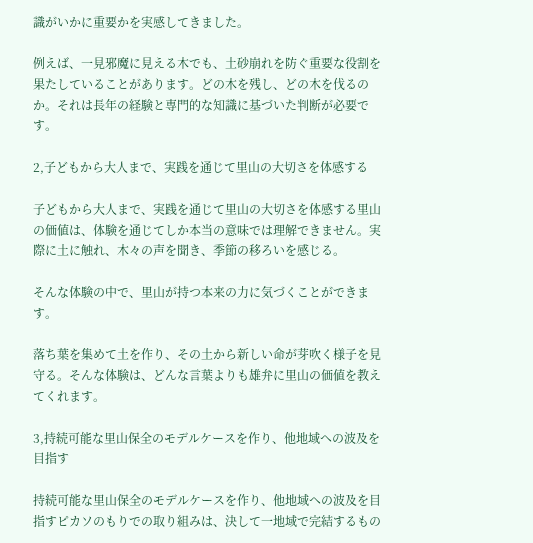識がいかに重要かを実感してきました。

例えば、一見邪魔に見える木でも、土砂崩れを防ぐ重要な役割を果たしていることがあります。どの木を残し、どの木を伐るのか。それは長年の経験と専門的な知識に基づいた判断が必要です。

2,子どもから大人まで、実践を通じて里山の大切さを体感する

子どもから大人まで、実践を通じて里山の大切さを体感する里山の価値は、体験を通じてしか本当の意味では理解できません。実際に土に触れ、木々の声を聞き、季節の移ろいを感じる。

そんな体験の中で、里山が持つ本来の力に気づくことができます。

落ち葉を集めて土を作り、その土から新しい命が芽吹く様子を見守る。そんな体験は、どんな言葉よりも雄弁に里山の価値を教えてくれます。

3,持続可能な里山保全のモデルケースを作り、他地域への波及を目指す

持続可能な里山保全のモデルケースを作り、他地域への波及を目指すピカソのもりでの取り組みは、決して一地域で完結するもの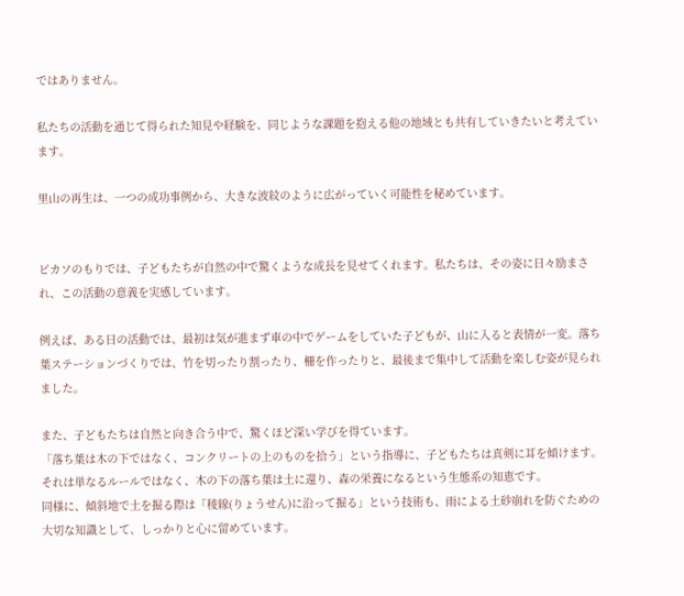ではありません。

私たちの活動を通じて得られた知見や経験を、同じような課題を抱える他の地域とも共有していきたいと考えています。

里山の再生は、一つの成功事例から、大きな波紋のように広がっていく可能性を秘めています。


ピカソのもりでは、子どもたちが自然の中で驚くような成長を見せてくれます。私たちは、その姿に日々励まされ、この活動の意義を実感しています。

例えば、ある日の活動では、最初は気が進まず車の中でゲームをしていた子どもが、山に入ると表情が一変。落ち葉ステーションづくりでは、竹を切ったり割ったり、柵を作ったりと、最後まで集中して活動を楽しむ姿が見られました。

また、子どもたちは自然と向き合う中で、驚くほど深い学びを得ています。
「落ち葉は木の下ではなく、コンクリートの上のものを拾う」という指導に、子どもたちは真剣に耳を傾けます。それは単なるルールではなく、木の下の落ち葉は土に還り、森の栄養になるという生態系の知恵です。
同様に、傾斜地で土を掘る際は「稜線(りょうせん)に沿って掘る」という技術も、雨による土砂崩れを防ぐための大切な知識として、しっかりと心に留めています。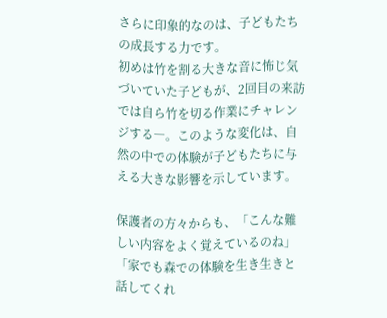さらに印象的なのは、子どもたちの成長する力です。
初めは竹を割る大きな音に怖じ気づいていた子どもが、2回目の来訪では自ら竹を切る作業にチャレンジする―。このような変化は、自然の中での体験が子どもたちに与える大きな影響を示しています。

保護者の方々からも、「こんな難しい内容をよく覚えているのね」「家でも森での体験を生き生きと話してくれ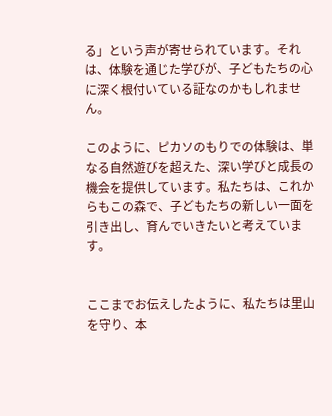る」という声が寄せられています。それは、体験を通じた学びが、子どもたちの心に深く根付いている証なのかもしれません。

このように、ピカソのもりでの体験は、単なる自然遊びを超えた、深い学びと成長の機会を提供しています。私たちは、これからもこの森で、子どもたちの新しい一面を引き出し、育んでいきたいと考えています。


ここまでお伝えしたように、私たちは里山を守り、本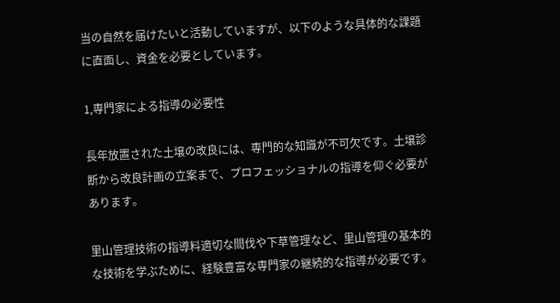当の自然を届けたいと活動していますが、以下のような具体的な課題に直面し、資金を必要としています。

1,専門家による指導の必要性

長年放置された土壌の改良には、専門的な知識が不可欠です。土壌診断から改良計画の立案まで、プロフェッショナルの指導を仰ぐ必要があります。

里山管理技術の指導料適切な間伐や下草管理など、里山管理の基本的な技術を学ぶために、経験豊富な専門家の継続的な指導が必要です。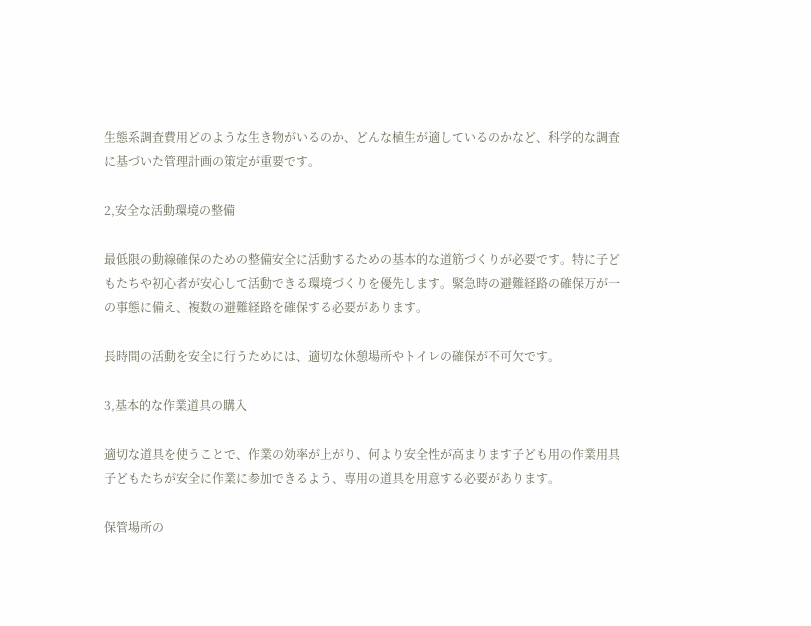生態系調査費用どのような生き物がいるのか、どんな植生が適しているのかなど、科学的な調査に基づいた管理計画の策定が重要です。

2,安全な活動環境の整備

最低限の動線確保のための整備安全に活動するための基本的な道筋づくりが必要です。特に子どもたちや初心者が安心して活動できる環境づくりを優先します。緊急時の避難経路の確保万が一の事態に備え、複数の避難経路を確保する必要があります。

長時間の活動を安全に行うためには、適切な休憩場所やトイレの確保が不可欠です。

3,基本的な作業道具の購入

適切な道具を使うことで、作業の効率が上がり、何より安全性が高まります子ども用の作業用具子どもたちが安全に作業に参加できるよう、専用の道具を用意する必要があります。

保管場所の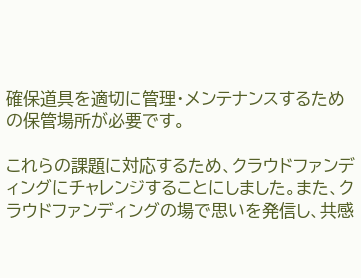確保道具を適切に管理・メンテナンスするための保管場所が必要です。

これらの課題に対応するため、クラウドファンディングにチャレンジすることにしました。また、クラウドファンディングの場で思いを発信し、共感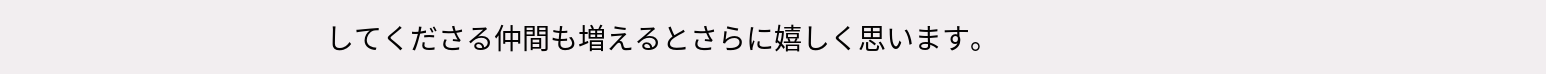してくださる仲間も増えるとさらに嬉しく思います。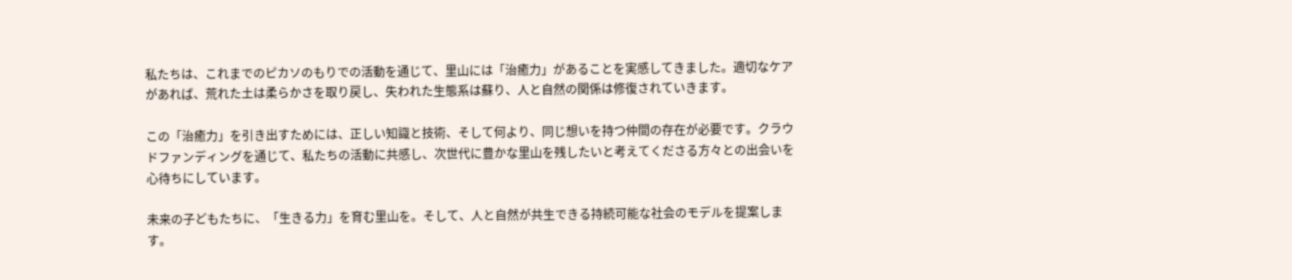私たちは、これまでのピカソのもりでの活動を通じて、里山には「治癒力」があることを実感してきました。適切なケアがあれば、荒れた土は柔らかさを取り戻し、失われた生態系は蘇り、人と自然の関係は修復されていきます。

この「治癒力」を引き出すためには、正しい知識と技術、そして何より、同じ想いを持つ仲間の存在が必要です。クラウドファンディングを通じて、私たちの活動に共感し、次世代に豊かな里山を残したいと考えてくださる方々との出会いを心待ちにしています。

未来の子どもたちに、「生きる力」を育む里山を。そして、人と自然が共生できる持続可能な社会のモデルを提案します。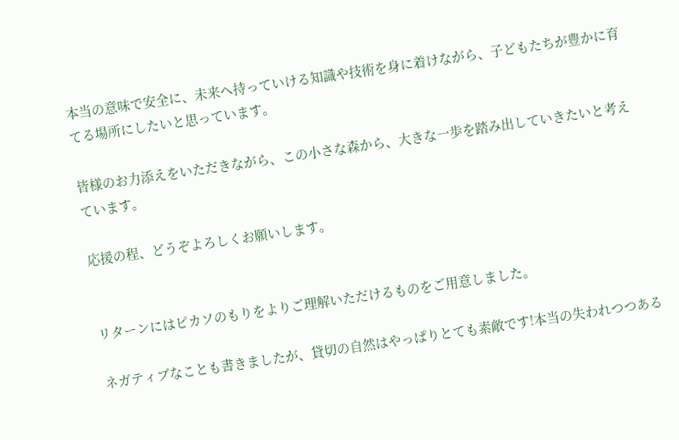本当の意味で安全に、未来へ持っていける知識や技術を身に着けながら、子どもたちが豊かに育てる場所にしたいと思っています。

皆様のお力添えをいただきながら、この小さな森から、大きな一歩を踏み出していきたいと考えています。

応援の程、どうぞよろしくお願いします。


リターンにはピカソのもりをよりご理解いただけるものをご用意しました。

ネガティブなことも書きましたが、貸切の自然はやっぱりとても素敵です!本当の失われつつある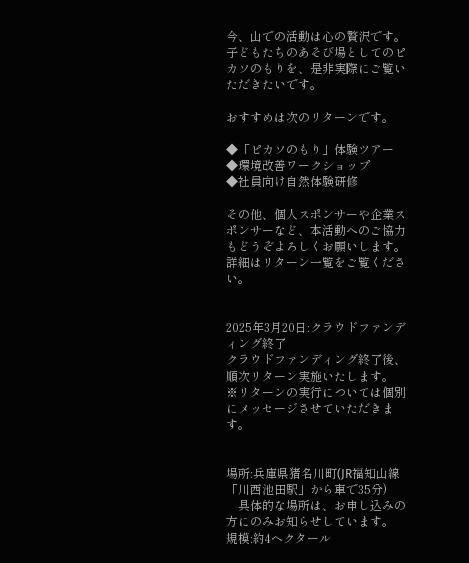今、山での活動は心の贅沢です。子どもたちのあそび場としてのピカソのもりを、是非実際にご覧いただきたいです。

おすすめは次のリターンです。

◆「ピカソのもり」体験ツアー
◆環境改善ワークショップ
◆社員向け自然体験研修

その他、個人スポンサーや企業スポンサーなど、本活動へのご協力もどうぞよろしくお願いします。
詳細はリターン一覧をご覧ください。


2025年3月20日:クラウドファンディング終了
クラウドファンディング終了後、順次リターン実施いたします。
※リターンの実行については個別にメッセージさせていただきます。


場所:兵庫県猪名川町(JR福知山線「川西池田駅」から車で35分)
    具体的な場所は、お申し込みの方にのみお知らせしています。
規模:約4ヘクタール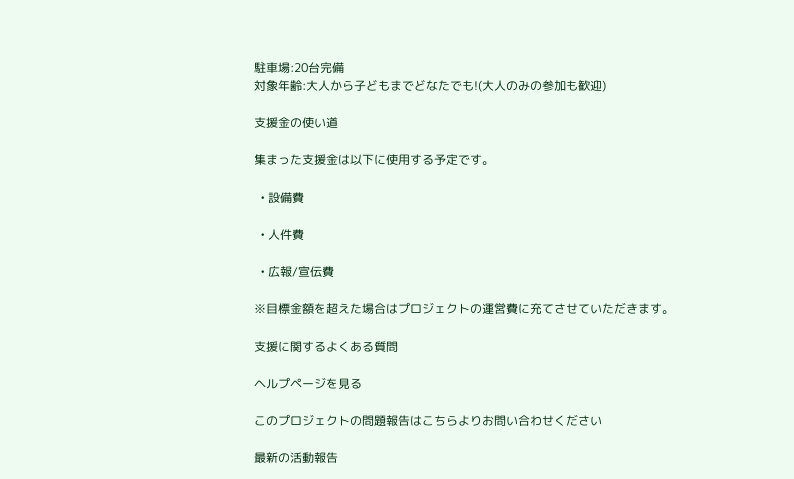駐車場:20台完備
対象年齢:大人から子どもまでどなたでも!(大人のみの参加も歓迎)

支援金の使い道

集まった支援金は以下に使用する予定です。

  • 設備費

  • 人件費

  • 広報/宣伝費

※目標金額を超えた場合はプロジェクトの運営費に充てさせていただきます。

支援に関するよくある質問

ヘルプページを見る

このプロジェクトの問題報告はこちらよりお問い合わせください

最新の活動報告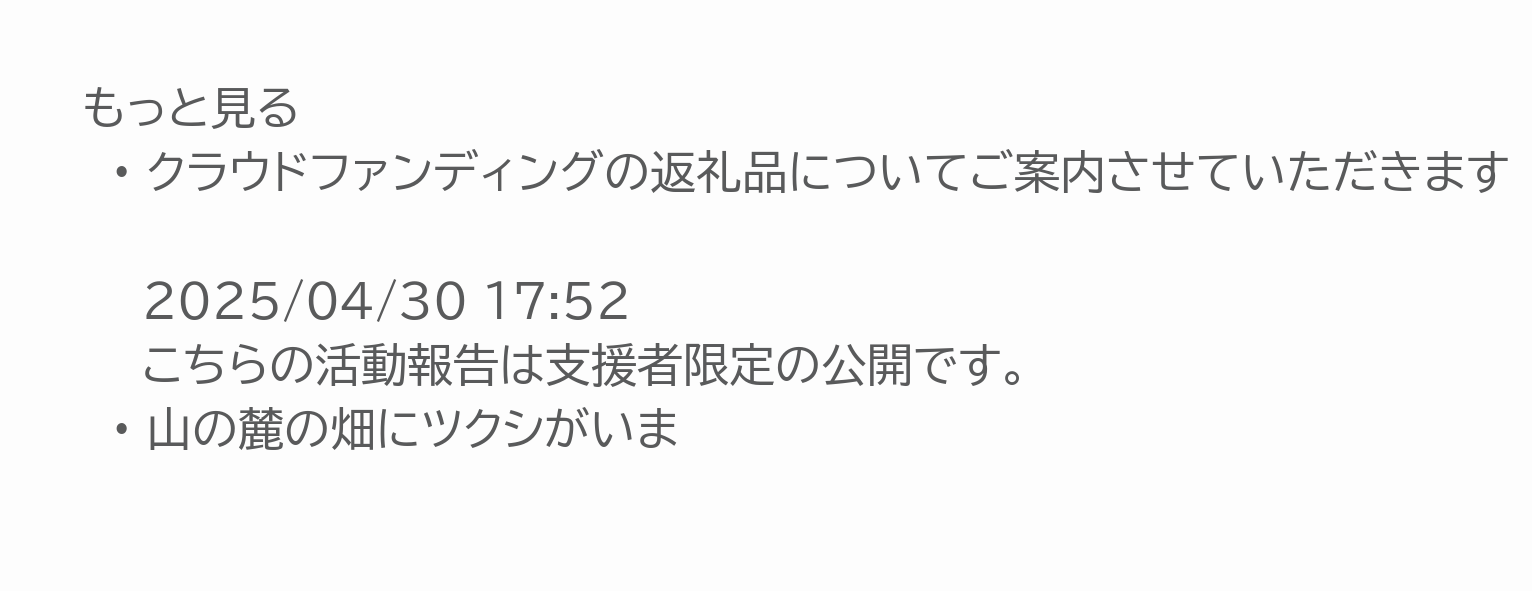もっと見る
  • クラウドファンディングの返礼品についてご案内させていただきます

    2025/04/30 17:52
    こちらの活動報告は支援者限定の公開です。
  • 山の麓の畑にツクシがいま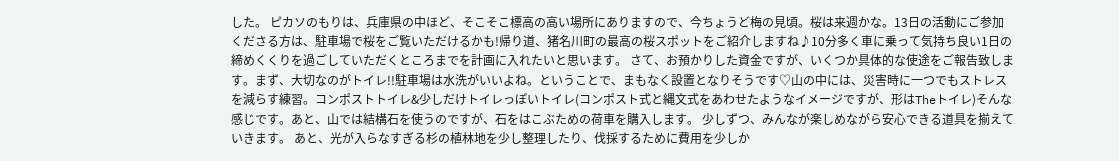した。 ピカソのもりは、兵庫県の中ほど、そこそこ標高の高い場所にありますので、今ちょうど梅の見頃。桜は来週かな。13日の活動にご参加くださる方は、駐車場で桜をご覧いただけるかも!帰り道、猪名川町の最高の桜スポットをご紹介しますね♪10分多く車に乗って気持ち良い1日の締めくくりを過ごしていただくところまでを計画に入れたいと思います。 さて、お預かりした資金ですが、いくつか具体的な使途をご報告致します。まず、大切なのがトイレ!!駐車場は水洗がいいよね。ということで、まもなく設置となりそうです♡山の中には、災害時に一つでもストレスを減らす練習。コンポストトイレ&少しだけトイレっぽいトイレ(コンポスト式と縄文式をあわせたようなイメージですが、形はTheトイレ)そんな感じです。あと、山では結構石を使うのですが、石をはこぶための荷車を購入します。 少しずつ、みんなが楽しめながら安心できる道具を揃えていきます。 あと、光が入らなすぎる杉の植林地を少し整理したり、伐採するために費用を少しか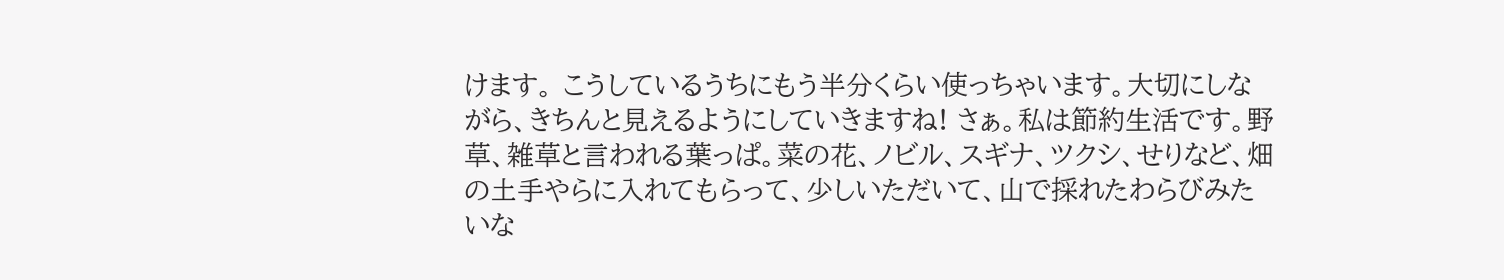けます。 こうしているうちにもう半分くらい使っちゃいます。大切にしながら、きちんと見えるようにしていきますね! さぁ。私は節約生活です。野草、雑草と言われる葉っぱ。菜の花、ノビル、スギナ、ツクシ、せりなど、畑の土手やらに入れてもらって、少しいただいて、山で採れたわらびみたいな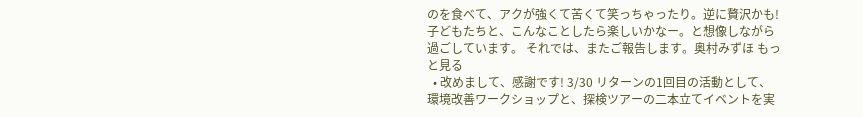のを食べて、アクが強くて苦くて笑っちゃったり。逆に贅沢かも!子どもたちと、こんなことしたら楽しいかなー。と想像しながら過ごしています。 それでは、またご報告します。奥村みずほ もっと見る
  • 改めまして、感謝です! 3/30 リターンの1回目の活動として、環境改善ワークショップと、探検ツアーの二本立てイベントを実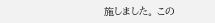施しました。 この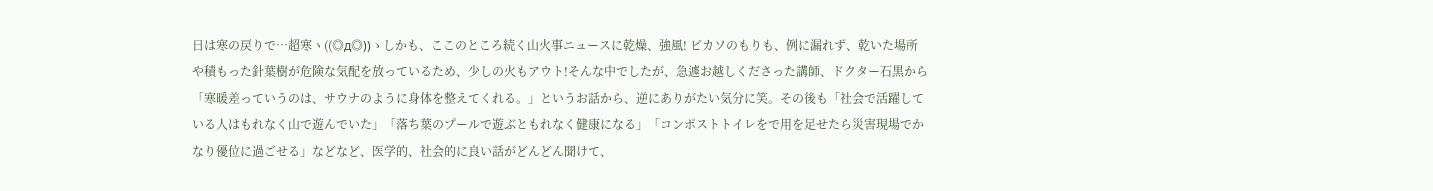日は寒の戻りで…超寒ヽ((◎д◎))ゝしかも、ここのところ続く山火事ニュースに乾燥、強風! ピカソのもりも、例に漏れず、乾いた場所や積もった針葉樹が危険な気配を放っているため、少しの火もアウト!そんな中でしたが、急遽お越しくださった講師、ドクター石黒から「寒暖差っていうのは、サウナのように身体を整えてくれる。」というお話から、逆にありがたい気分に笑。その後も「社会で活躍している人はもれなく山で遊んでいた」「落ち葉のプールで遊ぶともれなく健康になる」「コンポストトイレをで用を足せたら災害現場でかなり優位に過ごせる」などなど、医学的、社会的に良い話がどんどん聞けて、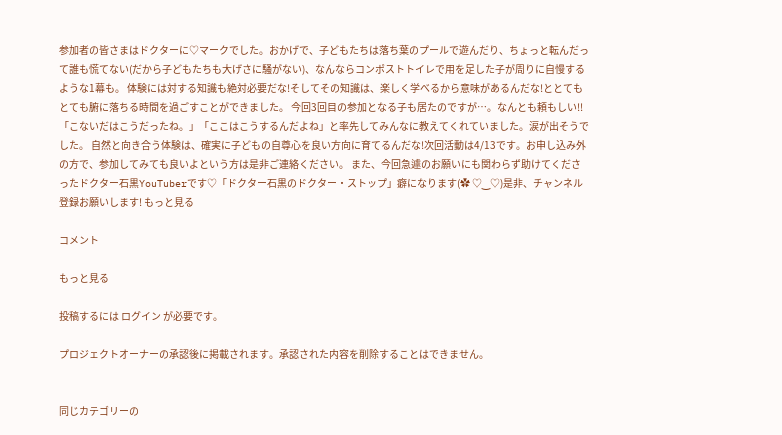参加者の皆さまはドクターに♡マークでした。おかげで、子どもたちは落ち葉のプールで遊んだり、ちょっと転んだって誰も慌てない(だから子どもたちも大げさに騒がない)、なんならコンポストトイレで用を足した子が周りに自慢するような1幕も。 体験には対する知識も絶対必要だな!そしてその知識は、楽しく学べるから意味があるんだな!ととてもとても腑に落ちる時間を過ごすことができました。 今回3回目の参加となる子も居たのですが…。なんとも頼もしい!!「こないだはこうだったね。」「ここはこうするんだよね」と率先してみんなに教えてくれていました。涙が出そうでした。 自然と向き合う体験は、確実に子どもの自尊心を良い方向に育てるんだな!次回活動は4/13です。お申し込み外の方で、参加してみても良いよという方は是非ご連絡ください。 また、今回急遽のお願いにも関わらず助けてくださったドクター石黒YouTuberです♡「ドクター石黒のドクター・ストップ」癖になります(✿ ♡‿♡)是非、チャンネル登録お願いします! もっと見る

コメント

もっと見る

投稿するには ログイン が必要です。

プロジェクトオーナーの承認後に掲載されます。承認された内容を削除することはできません。


同じカテゴリーの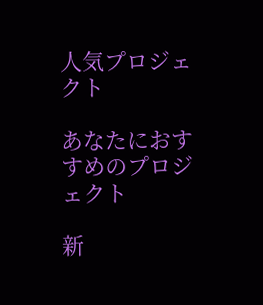人気プロジェクト

あなたにおすすめのプロジェクト

新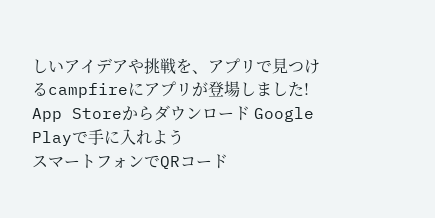しいアイデアや挑戦を、アプリで見つけるcampfireにアプリが登場しました!
App Storeからダウンロード Google Playで手に入れよう
スマートフォンでQRコード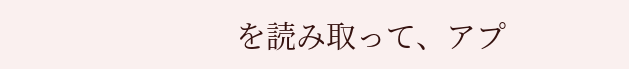を読み取って、アプ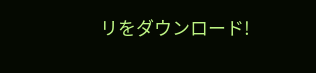リをダウンロード!